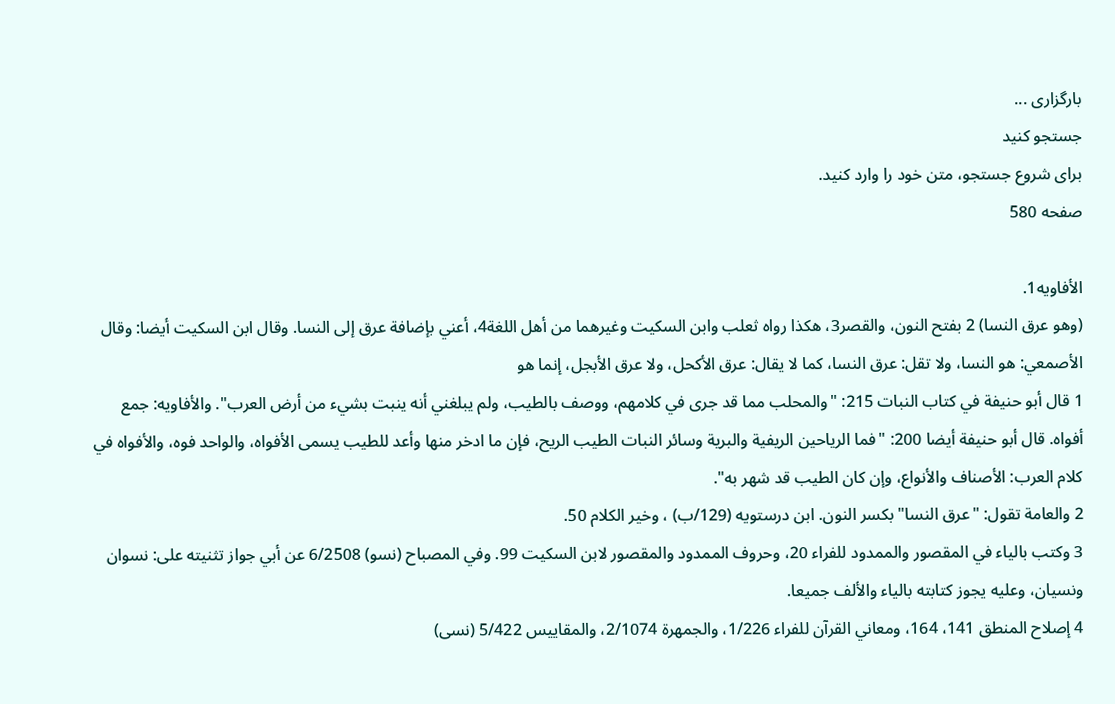بارگزاری ...
جستجو کنید
برای شروع جستجو، متن خود را وارد کنید.
صفحه 580

الأفاويه1.
(وهو عرق النسا) 2 بفتح النون، والقصر3، هكذا رواه ثعلب وابن السكيت وغيرهما من أهل اللغة4، أعني بإضافة عرق إلى النسا. وقال ابن السكيت أيضا: وقال الأصمعي: هو النسا، ولا تقل: عرق النسا، كما لا يقال: عرق الأكحل، ولا عرق الأبجل، إنما هو
1 قال أبو حنيفة في كتاب النبات 215: "والمحلب مما قد جرى في كلامهم، ووصف بالطيب، ولم يبلغني أنه ينبت بشيء من أرض العرب". والأفاويه: جمع أفواه. قال أبو حنيفة أيضا 200: "فما الرياحين الريفية والبرية وسائر النبات الطيب الريح، فإن ما ادخر منها وأعد للطيب يسمى الأفواه، والواحد فوه، والأفواه في كلام العرب: الأصناف والأنواع، وإن كان الطيب قد شهر به".
2 والعامة تقول: "عرق النسا" بكسر النون. ابن درستويه (129/ب) ، وخير الكلام 50.
3 وكتب بالياء في المقصور والممدود للفراء 20، وحروف الممدود والمقصور لابن السكيت 99. وفي المصباح (نسو) 6/2508 عن أبي جواز تثنيته على: نسوان ونسيان، وعليه يجوز كتابته بالياء والألف جميعا.
4 إصلاح المنطق 141، 164، ومعاني القرآن للفراء 1/226، والجمهرة 2/1074، والمقاييس 5/422 (نسى)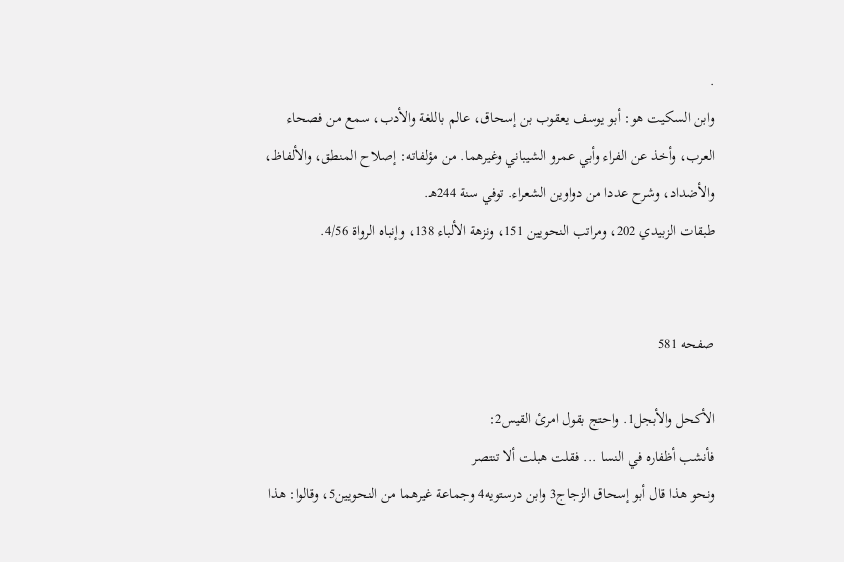.
وابن السكيت هو: أبو يوسف يعقوب بن إسحاق، عالم باللغة والأدب، سمع من فصحاء العرب، وأخذ عن الفراء وأبي عمرو الشيباني وغيرهما. من مؤلفاته: إصلاح المنطق، والألفاظ، والأضداد، وشرح عددا من دواوين الشعراء. توفي سنة 244هـ.
طبقات الزبيدي 202، ومراتب النحويين 151، ونزهة الألباء 138، وإنباه الرواة 4/56.


صفحه 581

الأكحل والأبجل1. واحتج بقول امرئ القيس2:
فأنشب أظفاره في النسا ... فقلت هبلت ألا تنتصر
ونحو هذا قال أبو إسحاق الزجاج3 وابن درستويه4 وجماعة غيرهما من النحويين5، وقالوا: هذا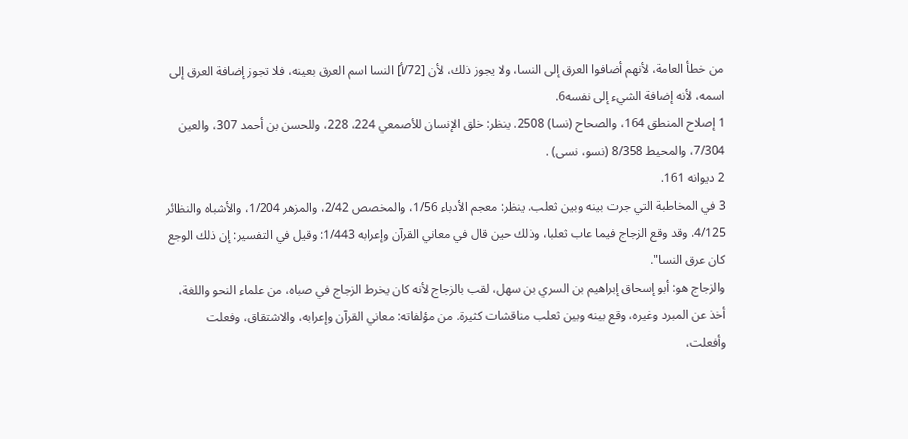من خطأ العامة، لأنهم أضافوا العرق إلى النسا، ولا يجوز ذلك، لأن [72/أ] النسا اسم العرق بعينه، فلا تجوز إضافة العرق إلى اسمه، لأنه إضافة الشيء إلى نفسه6.
1 إصلاح المنطق 164، والصحاح (نسا) 2508. ينظر: خلق الإنسان للأصمعي 224، 228، وللحسن بن أحمد 307، والعين 7/304، والمحيط 8/358 (نسو، نسى) .
2 ديوانه 161.
3 في المخاطبة التي جرت بينه وبين ثعلب. ينظر: معجم الأدباء 1/56، والمخصص 2/42، والمزهر 1/204، والأشباه والنظائر 4/125. وقد وقع الزجاج فيما عاب ثعلبا، وذلك حين قال في معاني القرآن وإعرابه 1/443: وقيل في التفسير: إن ذلك الوجع كان عرق النسا".
والزجاج هو: أبو إسحاق إبراهيم بن السري بن سهل، لقب بالزجاج لأنه كان يخرط الزجاج في صباه، من علماء النحو واللغة، أخذ عن المبرد وغيره، وقع بينه وبين ثعلب مناقشات كثيرة. من مؤلفاته: معاني القرآن وإعرابه، والاشتقاق، وفعلت وأفعلت،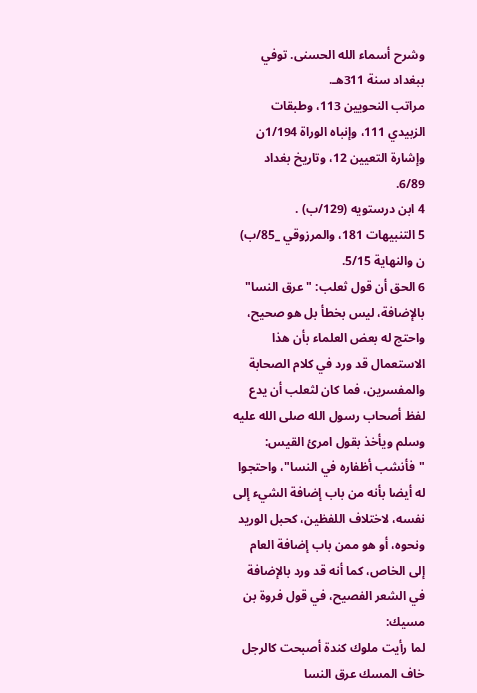وشرح أسماء الله الحسنى. توفي ببغداد سنة 311هـ.
مراتب النحويين 113، وطبقات الزبيدي 111، وإنباه الوراة 1/194ن وإشارة التعيين 12، وتاريخ بغداد 6/89.
4 ابن درستويه (129/ب) .
5 التنبيهات 181، والمرزوقي _85/ب) ن والنهاية 5/15.
6 الحق أن قول ثعلب: "عرق النسا" بالإضافة، ليس بخطأ بل هو صحيح، واحتج له بعض العلماء بأن هذا الاستعمال قد ورد في كلام الصحابة والمفسرين، فما كان لثعلب أن يدع لفظ أصحاب رسول الله صلى الله عليه وسلم ويأخذ بقول امرئ القيس: "فأنشب أظفاره في النسا"، واحتجوا له أيضا بأنه من باب إضافة الشيء إلى نفسه، لاختلاف اللفظين، كحبل الوريد ونحوه، أو هو ممن باب إضافة العام إلى الخاص، كما أنه قد ورد بالإضافة في الشعر الفصيح، في قول فروة بن مسيك:
لما رأيت ملوك كندة أصبحت كالرجل خاف المسك عرق النسا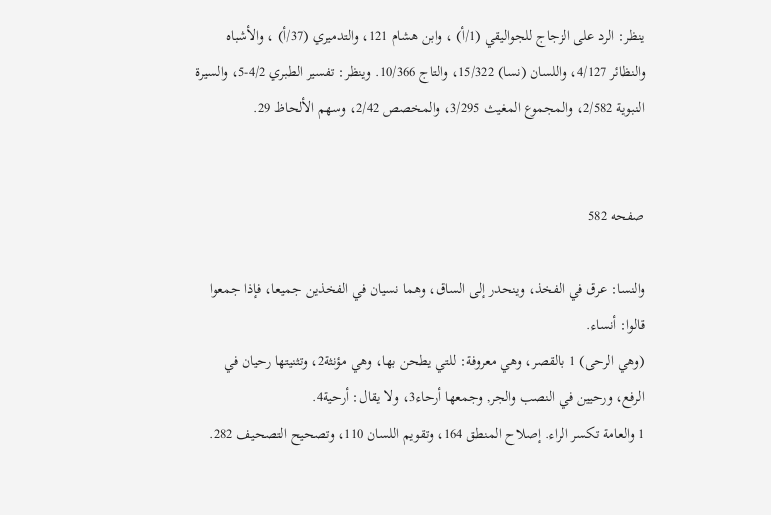ينظر: الرد على الزجاج للجواليقي (1/أ) ، وابن هشام 121، والتدميري (37/أ) ، والأشباه والنظائر 4/127، واللسان (نسا) 15/322، والتاج 10/366. وينظر: تفسير الطبري 4/2-5، والسيرة النبوية 2/582، والمجموع المغيث 3/295، والمخصص 2/42، وسهم الألحاظ 29.


صفحه 582

والنسا: عرق في الفخذ، وينحدر إلى الساق، وهما نسيان في الفخذين جميعا، فإذا جمعوا قالوا: أنساء.
(وهي الرحى) 1 بالقصر، وهي معروفة: للتي يطحن بها، وهي مؤنثة2، وتثنيتها رحيان في الرفع، ورحيين في النصب والجر, وجمعها أرحاء3، ولا يقال: أرحية4.
1 والعامة تكسر الراء. إصلاح المنطق 164، وتقويم اللسان 110، وتصحيح التصحيف 282.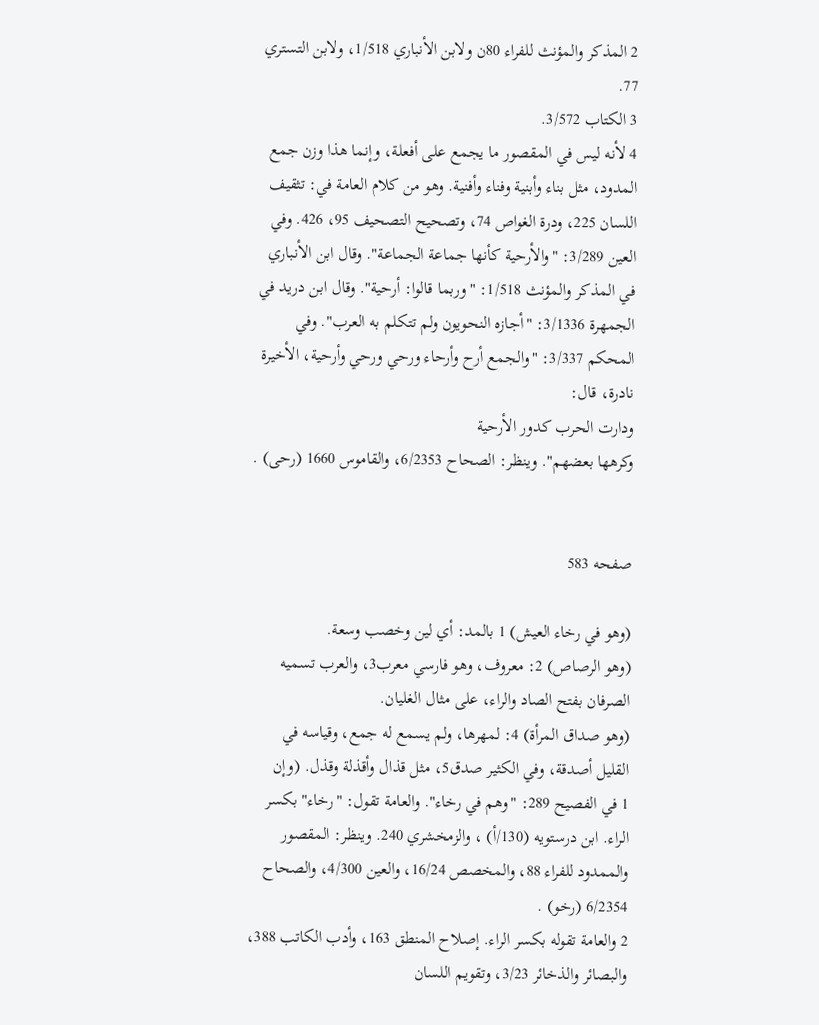2 المذكر والمؤنث للفراء 80ن ولابن الأنباري 1/518، ولابن التستري 77.
3 الكتاب 3/572.
4 لأنه ليس في المقصور ما يجمع على أفعلة، وإنما هذا وزن جمع المدود، مثل بناء وأبنية وفناء وأفنية. وهو من كلام العامة في: تثقيف اللسان 225، ودرة الغواص 74، وتصحيح التصحيف 95، 426. وفي العين 3/289: "والأرحية كأنها جماعة الجماعة". وقال ابن الأنباري في المذكر والمؤنث 1/518: "وربما قالوا: أرحية". وقال ابن دريد في الجمهرة 3/1336: "أجازه النحويون ولم تتكلم به العرب". وفي المحكم 3/337: "والجمع أرح وأرحاء ورحي ورحي وأرحية، الأخيرة نادرة، قال:
ودارت الحرب كدور الأرحية
وكرهها بعضهم". وينظر: الصحاح 6/2353، والقاموس 1660 (رحى) .


صفحه 583

(وهو في رخاء العيش) 1 بالمد: أي لين وخصب وسعة.
(وهو الرصاص) 2: معروف، وهو فارسي معرب3، والعرب تسميه الصرفان بفتح الصاد والراء، على مثال الغليان.
(وهو صداق المرأة) 4: لمهرها، ولم يسمع له جمع، وقياسه في القليل أصدقة، وفي الكثير صدق5، مثل قذال وأقذلة وقذل. (وإن
1 في الفصيح 289: "وهم في رخاء". والعامة تقول: "رخاء" بكسر الراء. ابن درستويه (130/أ) ، والزمخشري 240. وينظر: المقصور والممدود للفراء 88، والمخصص 16/24، والعين 4/300، والصحاح 6/2354 (رخو) .
2 والعامة تقوله بكسر الراء. إصلاح المنطق 163، وأدب الكاتب 388، والبصائر والذخائر 3/23، وتقويم اللسان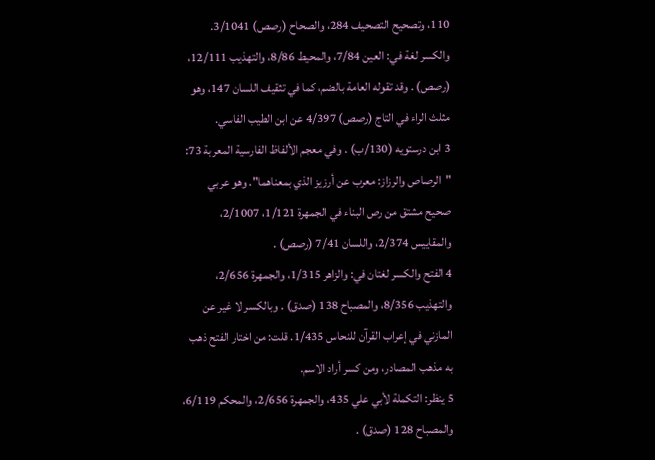110، وتصحيح التصحيف 284، والصحاح (رصص) 3/1041. والكسر لغة في: العين 7/84، والمحيط 8/86، والتهذيب 12/111، (رصص) . وقد تقوله العامة بالضم، كما في تثقيف اللسان 147، وهو مثلث الراء في التاج (رصص) 4/397 عن ابن الطيب الفاسي.
3 ابن درستويه (130/ب) . وفي معجم الألفاظ الفارسية المعربة 73: "الرصاص والرزاز: معرب عن أرزيز الذي بمعناهما". وهو عربي صحيح مشتق من رص البناء في الجمهرة 1/121، 2/1007، والمقاييس 2/374، واللسان 7/41 (رصص) .
4 الفتح والكسر لغتان في: والزاهر 1/315، والجمهرة 2/656، والتهذيب 8/356، والمصباح 138 (صدق) . وبالكسر لا غير عن المازني في إعراب القرآن للنحاس 1/435. قلت: من اختار الفتح ذهب به مذهب المصادر، ومن كسر أراد الاسم.
5 ينظر: التكملة لأبي علي 435، والجمهرة 2/656، والمحكم 6/119، والمصباح 128 (صدق) .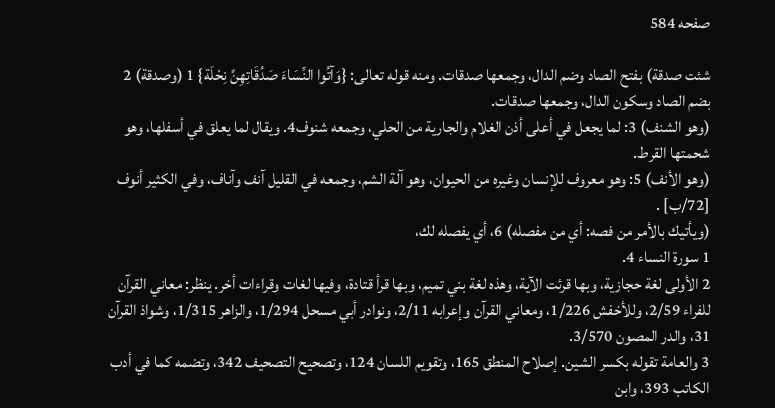صفحه 584

شئت صدقة) بفتح الصاد وضم الدال، وجمعها صدقات. ومنه قوله تعالى: {وَآتُوا النِّسَاءَ صَدُقَاتِهِنَّ نِحْلَة} 1 (وصدقة) 2 بضم الصاد وسكون الدال، وجمعها صدقات.
(وهو الشنف) 3: لما يجعل في أعلى أذن الغلام والجارية من الحلي، وجمعه شنوف4. ويقال لما يعلق في أسفلها، وهو شحمتها القرط.
(وهو الأنف) 5: وهو معروف للإنسان وغيره من الحيوان، وهو آلة الشم، وجمعه في القليل آنف وآناف، وفي الكثير أنوف [72/ب] .
(ويأتيك بالأمر من فصه: أي من مفصله) 6، أي يفصله لك،
1 سورة النساء 4.
2 الأولى لغة حجازية، وبها قرئت الآية، وهذه لغة بني تميم، وبها قرأ قتادة، وفيها لغات وقراءات أخر. ينظر: معاني القرآن للفراء 2/59، وللأخفش 1/226، ومعاني القرآن وإعرابه 2/11، ونوادر أبي مسحل 1/294، والزاهر 1/315، وشواذ القرآن 31، والدر المصون 3/570.
3 والعامة تقوله بكسر الشين. إصلاح المنطق 165، وتقويم اللسان 124، وتصحيح التصحيف 342، وتضمه كما في أدب الكاتب 393، وابن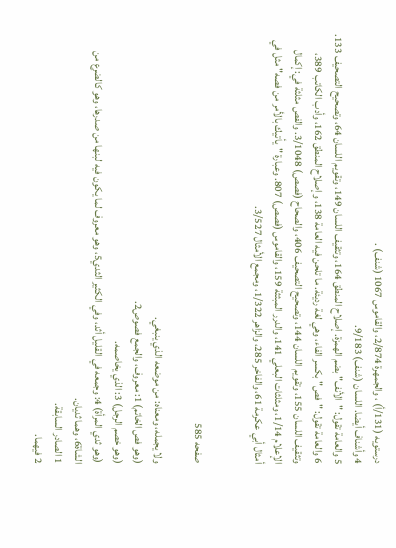درستويه (131/أ) ، والجمهرة 2/874، والقاموس 1067 (شنف) .
4 وأشناف أيضا. اللسان (شنف) 9/183.
5 والعامة تقول: "الأنف" بضم الهمزة. إصلاح المنطق 164، وتثقيف اللسان 149، وتقويم اللسان 64، وتصحيح التصحيف 133.
6 والعامة تقول: "فص" بكسر الفاء، وهي لغة رديئة. ما تلحن فيه العامة 138، وإصلاح المنطق 162، وأدب الكاتب 389، وتثقيف اللسان 155، وتقويم اللسان 144، وتصحيح التصحيف 406، والصحاح (فصص) 3/1048. والفص مثلثة في: إكمال الإعلام 1/14، ومثلثات البعلي 141، والدرر المبثثة 159، والقاموس (فصص) 807. وعبارة "يأتيك بالأمر من فصه" مثل في أمثال أبي عكرمة 61، والفاخر 285، والزاهر 1/322، ومجمع الأمثال 3/527.


صفحه 585

ولا يجمله، ومعناه: من موضعه الذي ينبغي.
(وهو فص الخاتم) 1: معروف، والجمع فصوص2.
(وهو خصم الرجل) 3: الذي يخاصمه.
(وهو ثدي المرأة) 4: وجمعه في القليل أثد، وفي الكثير الثدي5، وهو معروف لما يكون فيه لبنها من صدرها، وهو كالضرع من الشاة6، وهما ثديان.
1 الصادر السابقة.
2 فيهما.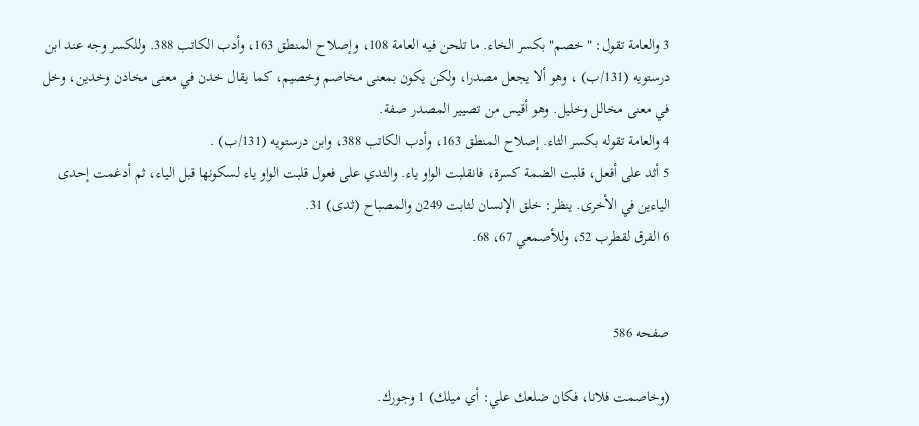3 والعامة تقول: "خصم" بكسر الخاء. ما تلحن فيه العامة 108، وإصلاح المنطق 163، وأدب الكاتب 388. وللكسر وجه عند ابن درستويه (131/ب) ، وهو ألا يجعل مصدرا، ولكن يكون بمعنى مخاصم وخصيم، كما يقال خدن في معنى مخادن وخدين، وخل في معنى مخالل وخليل. وهو أقيس من تصيير المصدر صفة.
4 والعامة تقوله بكسر الثاء. إصلاح المنطق 163، وأدب الكاتب 388، وابن درستويه (131/ب) .
5 أثد على أفعل، قلبت الضمة كسرة، فانقلبت الواو ياء. والثدي على فعول قلبت الواو ياء لسكونها قبل الياء، ثم أدغمت إحدى الياءين في الأخرى. ينظر: خلق الإنسان لثابت 249ن والمصباح (ثدى) 31.
6 الفرق لقطرب 52، وللأصمعي 67، 68.


صفحه 586

(وخاصمت فلانا، فكان ضلعك علي: أي ميلك) 1 وجورك.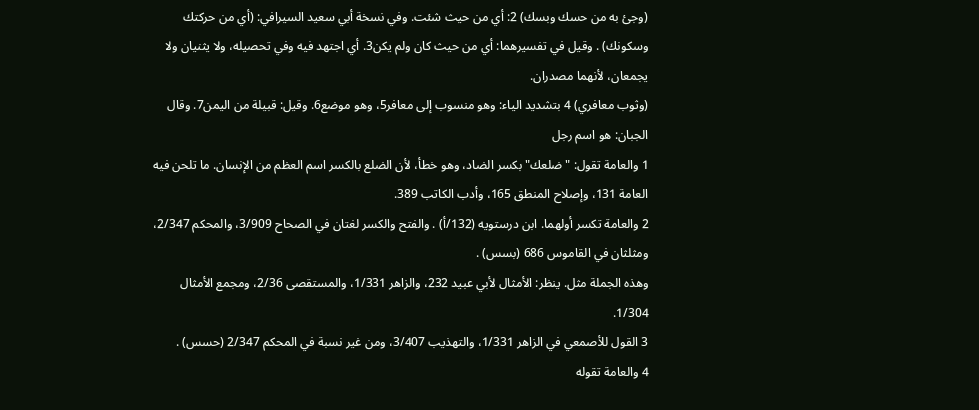(وجئ به من حسك وبسك) 2: أي من حيث شئت. وفي نسخة أبي سعيد السيرافي: (أي من حركتك وسكونك) . وقيل في تفسيرهما: أي من حيث كان ولم يكن3. أي اجتهد فيه وفي تحصيله، ولا يثنيان ولا يجمعان، لأنهما مصدران.
(وثوب معافري) 4 بتشديد الياء: وهو منسوب إلى معافر5، وهو موضع6. وقيل: قبيلة من اليمن7. وقال الجبان: هو اسم رجل
1 والعامة تقول: "ضلعك" بكسر الضاد، وهو خطأ، لأن الضلع بالكسر اسم العظم من الإنسان. ما تلحن فيه العامة 131، وإصلاح المنطق 165، وأدب الكاتب 389.
2 والعامة تكسر أولهما. ابن درستويه (132/أ) . والفتح والكسر لغتان في الصحاح 3/909، والمحكم 2/347، ومثلثان في القاموس 686 (بسس) .
وهذه الجملة مثل. ينظر: الأمثال لأبي عبيد 232، والزاهر 1/331، والمستقصى 2/36، ومجمع الأمثال 1/304.
3 القول للأصمعي في الزاهر 1/331، والتهذيب 3/407، ومن غير نسبة في المحكم 2/347 (حسس) .
4 والعامة تقوله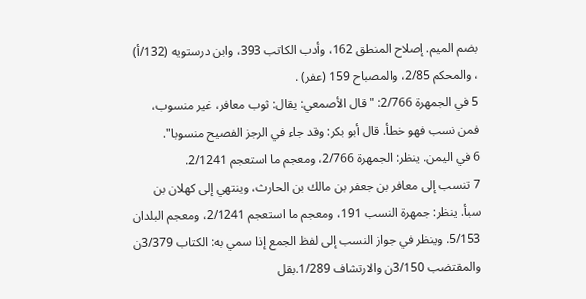بضم الميم. إصلاح المنطق 162، وأدب الكاتب 393، وابن درستويه (132/أ) ، والمحكم 2/85، والمصباح 159 (عفر) .
5 في الجمهرة 2/766: "قال الأصمعي: يقال: ثوب معافر، غير منسوب، فمن نسب فهو خطأ. قال أبو بكر: وقد جاء في الرجز الفصيح منسوبا".
6 في اليمن. ينظر: الجمهرة 2/766، ومعجم ما استعجم 2/1241.
7 تنسب إلى معافر بن جعفر بن مالك بن الحارث، وينتهي إلى كهلان بن سبأ. ينظر: جمهرة النسب 191، ومعجم ما استعجم 2/1241، ومعجم البلدان 5/153. وينظر في جواز النسب إلى لفظ الجمع إذا سمي به: الكتاب 3/379ن والمقتضب 3/150ن والارتشاف 1/289.بقل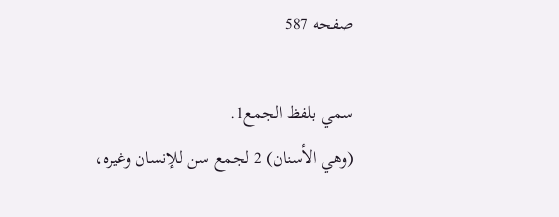صفحه 587

سمي بلفظ الجمع1.
(وهي الأسنان) 2 لجمع سن للإنسان وغيره،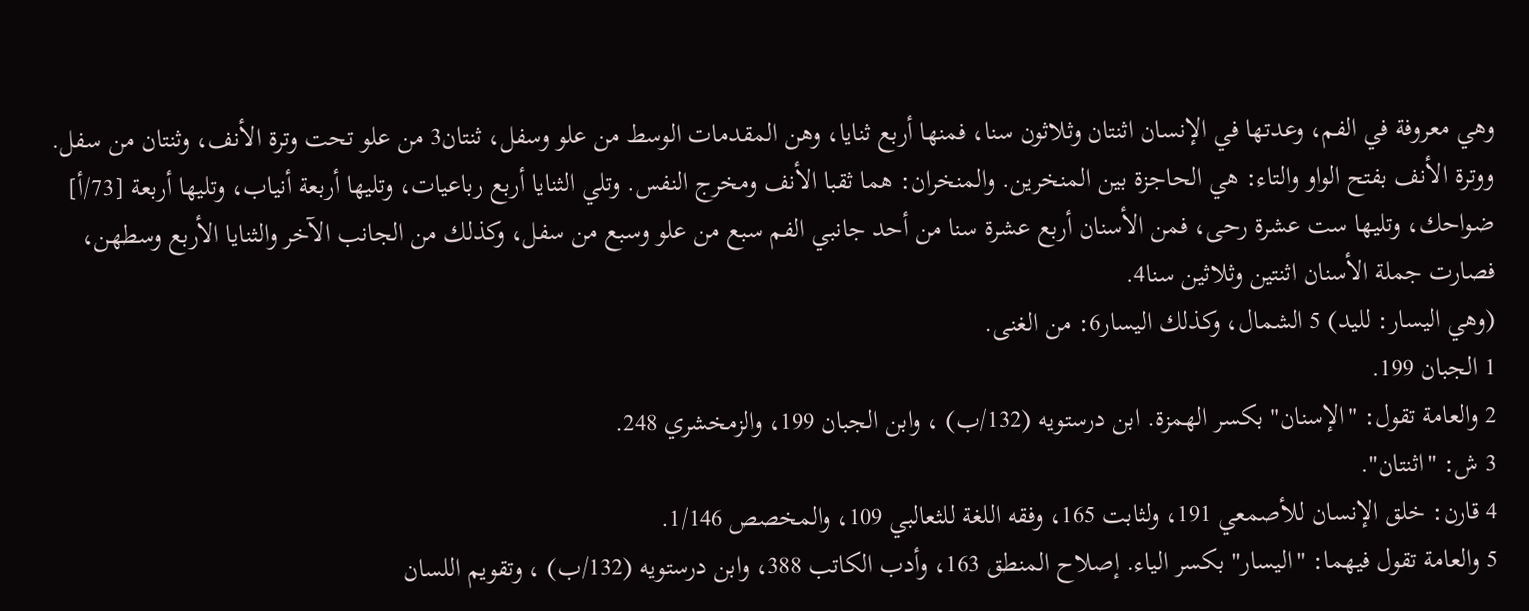وهي معروفة في الفم، وعدتها في الإنسان اثنتان وثلاثون سنا، فمنها أربع ثنايا، وهن المقدمات الوسط من علو وسفل، ثنتان3 من علو تحت وترة الأنف، وثنتان من سفل. ووترة الأنف بفتح الواو والتاء: هي الحاجزة بين المنخرين. والمنخران: هما ثقبا الأنف ومخرج النفس. وتلي الثنايا أربع رباعيات، وتليها أربعة أنياب، وتليها أربعة [73/أ] ضواحك، وتليها ست عشرة رحى، فمن الأسنان أربع عشرة سنا من أحد جانبي الفم سبع من علو وسبع من سفل، وكذلك من الجانب الآخر والثنايا الأربع وسطهن، فصارت جملة الأسنان اثنتين وثلاثين سنا4.
(وهي اليسار: لليد) 5 الشمال، وكذلك اليسار6: من الغنى.
1 الجبان 199.
2 والعامة تقول: "الإسنان" بكسر الهمزة. ابن درستويه (132/ب) ، وابن الجبان 199، والزمخشري 248.
3 ش: "اثنتان".
4 قارن: خلق الإنسان للأصمعي 191، ولثابت 165، وفقه اللغة للثعالبي 109، والمخصص 1/146.
5 والعامة تقول فيهما: "اليسار" بكسر الياء. إصلاح المنطق 163، وأدب الكاتب 388، وابن درستويه (132/ب) ، وتقويم اللسان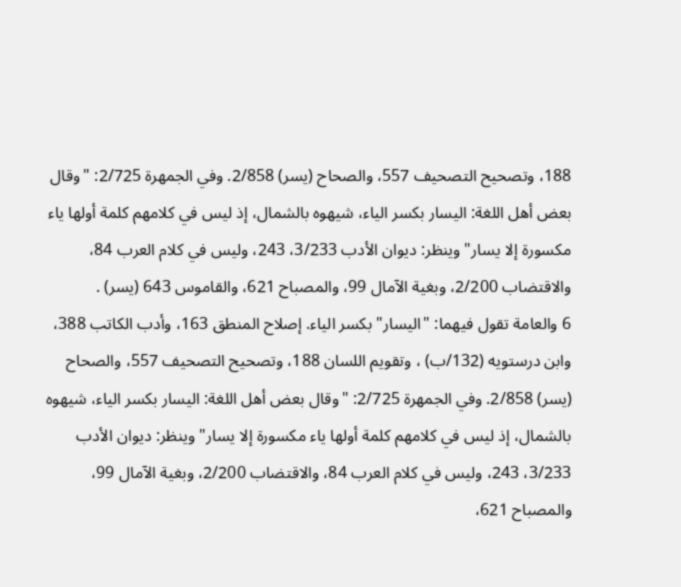188، وتصحيح التصحيف 557، والصحاح (يسر) 2/858. وفي الجمهرة 2/725: "وقال بعض أهل اللغة: اليسار بكسر الياء، شيهوه بالشمال، إذ ليس في كلامهم كلمة أولها ياء مكسورة إلا يسار" وينظر: ديوان الأدب 3/233، 243، وليس في كلام العرب 84، والاقتضاب 2/200، وبغية الآمال 99، والمصباح 621، والقاموس 643 (يسر) .
6 والعامة تقول فيهما: "اليسار" بكسر الياء. إصلاح المنطق 163، وأدب الكاتب 388، وابن درستويه (132/ب) ، وتقويم اللسان 188، وتصحيح التصحيف 557، والصحاح (يسر) 2/858. وفي الجمهرة 2/725: "وقال بعض أهل اللغة: اليسار بكسر الياء، شيهوه بالشمال، إذ ليس في كلامهم كلمة أولها ياء مكسورة إلا يسار" وينظر: ديوان الأدب 3/233، 243، وليس في كلام العرب 84، والاقتضاب 2/200، وبغية الآمال 99، والمصباح 621،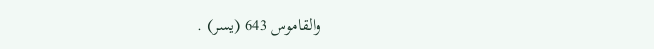والقاموس 643 (يسر) .